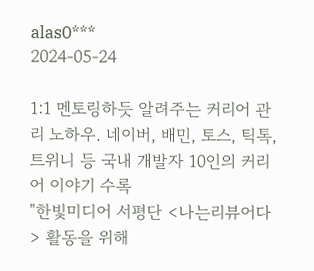alas0***
2024-05-24

1:1 멘토링하듯 알려주는 커리어 관리 노하우. 네이버, 배민, 토스, 틱톡, 트위니 등 국내 개발자 10인의 커리어 이야기 수록
"한빛미디어 서평단 <나는리뷰어다> 활동을 위해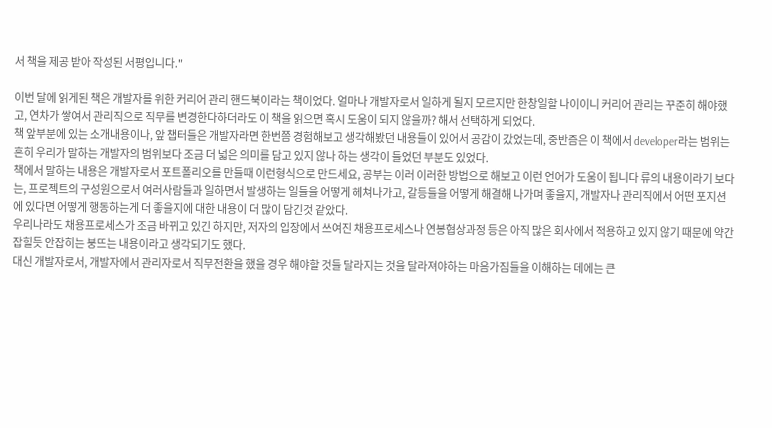서 책을 제공 받아 작성된 서평입니다."

이번 달에 읽게된 책은 개발자를 위한 커리어 관리 핸드북이라는 책이었다. 얼마나 개발자로서 일하게 될지 모르지만 한창일할 나이이니 커리어 관리는 꾸준히 해야했고, 연차가 쌓여서 관리직으로 직무를 변경한다하더라도 이 책을 읽으면 혹시 도움이 되지 않을까? 해서 선택하게 되었다.
책 앞부분에 있는 소개내용이나, 앞 챕터들은 개발자라면 한번쯤 경험해보고 생각해봤던 내용들이 있어서 공감이 갔었는데, 중반즘은 이 책에서 developer라는 범위는 흔히 우리가 말하는 개발자의 범위보다 조금 더 넓은 의미를 담고 있지 않나 하는 생각이 들었던 부분도 있었다.
책에서 말하는 내용은 개발자로서 포트폴리오를 만들때 이런형식으로 만드세요, 공부는 이러 이러한 방법으로 해보고 이런 언어가 도움이 됩니다 류의 내용이라기 보다는, 프로젝트의 구성원으로서 여러사람들과 일하면서 발생하는 일들을 어떻게 헤쳐나가고, 갈등들을 어떻게 해결해 나가며 좋을지, 개발자나 관리직에서 어떤 포지션에 있다면 어떻게 행동하는게 더 좋을지에 대한 내용이 더 많이 담긴것 같았다.
우리나라도 채용프로세스가 조금 바뀌고 있긴 하지만, 저자의 입장에서 쓰여진 채용프로세스나 연봉협상과정 등은 아직 많은 회사에서 적용하고 있지 않기 때문에 약간 잡힐듯 안잡히는 붕뜨는 내용이라고 생각되기도 했다.
대신 개발자로서, 개발자에서 관리자로서 직무전환을 했을 경우 해야할 것들 달라지는 것을 달라져야하는 마음가짐들을 이해하는 데에는 큰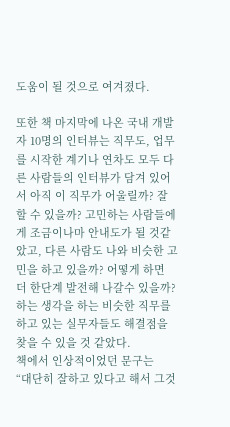도움이 될 것으로 여겨졌다.

또한 책 마지막에 나온 국내 개발자 10명의 인터뷰는 직무도, 업무를 시작한 계기나 연차도 모두 다른 사람들의 인터뷰가 담겨 있어서 아직 이 직무가 어울릴까? 잘 할 수 있을까? 고민하는 사람들에게 조금이나마 안내도가 될 것같았고, 다른 사람도 나와 비슷한 고민을 하고 있을까? 어떻게 하면 더 한단계 발전해 나갈수 있을까? 하는 생각을 하는 비슷한 직무를 하고 있는 실무자들도 해결점을 찾을 수 있을 것 같았다.
책에서 인상적이었던 문구는
“대단히 잘하고 있다고 해서 그것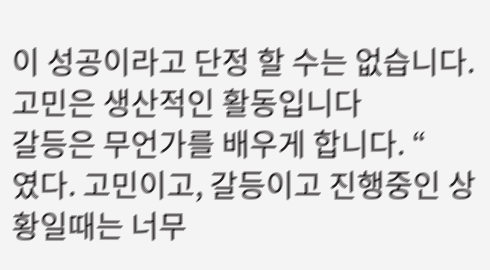이 성공이라고 단정 할 수는 없습니다.
고민은 생산적인 활동입니다
갈등은 무언가를 배우게 합니다. “
였다. 고민이고, 갈등이고 진행중인 상황일때는 너무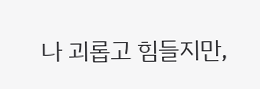나 괴롭고 힘들지만,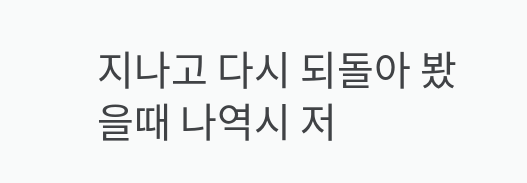지나고 다시 되돌아 봤을때 나역시 저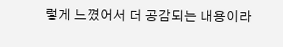렇게 느꼈어서 더 공감되는 내용이라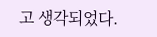고 생각되었다.